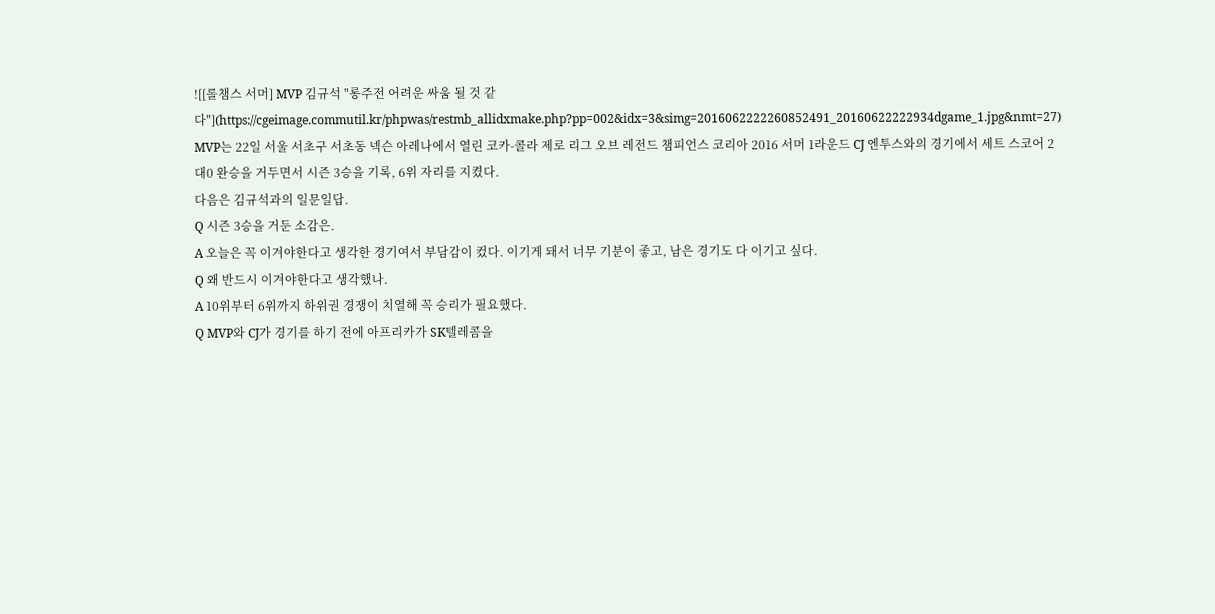![[롤챔스 서머] MVP 김규석 "롱주전 어려운 싸움 될 것 같다"](https://cgeimage.commutil.kr/phpwas/restmb_allidxmake.php?pp=002&idx=3&simg=2016062222260852491_20160622222934dgame_1.jpg&nmt=27)
MVP는 22일 서울 서초구 서초동 넥슨 아레나에서 열린 코카-콜라 제로 리그 오브 레전드 챔피언스 코리아 2016 서머 1라운드 CJ 엔투스와의 경기에서 세트 스코어 2대0 완승을 거두면서 시즌 3승을 기록, 6위 자리를 지켰다.
다음은 김규석과의 일문일답.
Q 시즌 3승을 거둔 소감은.
A 오늘은 꼭 이겨야한다고 생각한 경기여서 부담감이 컸다. 이기게 돼서 너무 기분이 좋고, 남은 경기도 다 이기고 싶다.
Q 왜 반드시 이겨야한다고 생각했나.
A 10위부터 6위까지 하위권 경쟁이 치열해 꼭 승리가 필요했다.
Q MVP와 CJ가 경기를 하기 전에 아프리카가 SK텔레콤을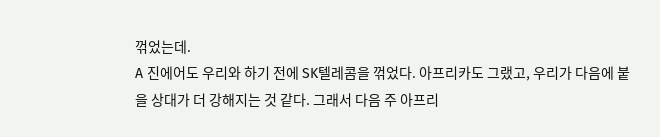꺾었는데.
A 진에어도 우리와 하기 전에 SK텔레콤을 꺾었다. 아프리카도 그랬고, 우리가 다음에 붙을 상대가 더 강해지는 것 같다. 그래서 다음 주 아프리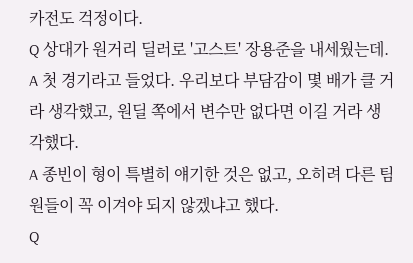카전도 걱정이다.
Q 상대가 원거리 딜러로 '고스트' 장용준을 내세웠는데.
A 첫 경기라고 들었다. 우리보다 부담감이 몇 배가 클 거라 생각했고, 원딜 쪽에서 변수만 없다면 이길 거라 생각했다.
A 종빈이 형이 특별히 얘기한 것은 없고, 오히려 다른 팀원들이 꼭 이겨야 되지 않겠냐고 했다.
Q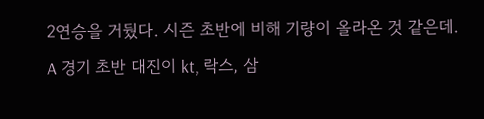2연승을 거뒀다. 시즌 초반에 비해 기량이 올라온 것 같은데.
A 경기 초반 대진이 kt, 락스, 삼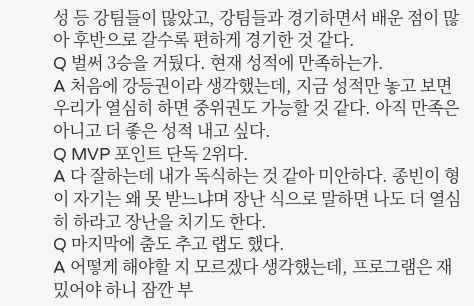성 등 강팀들이 많았고, 강팀들과 경기하면서 배운 점이 많아 후반으로 갈수록 편하게 경기한 것 같다.
Q 벌써 3승을 거뒀다. 현재 성적에 만족하는가.
A 처음에 강등권이라 생각했는데, 지금 성적만 놓고 보면 우리가 열심히 하면 중위권도 가능할 것 같다. 아직 만족은 아니고 더 좋은 성적 내고 싶다.
Q MVP 포인트 단독 2위다.
A 다 잘하는데 내가 독식하는 것 같아 미안하다. 종빈이 형이 자기는 왜 못 받느냐며 장난 식으로 말하면 나도 더 열심히 하라고 장난을 치기도 한다.
Q 마지막에 춤도 추고 랩도 했다.
A 어떻게 해야할 지 모르겠다 생각했는데, 프로그램은 재밌어야 하니 잠깐 부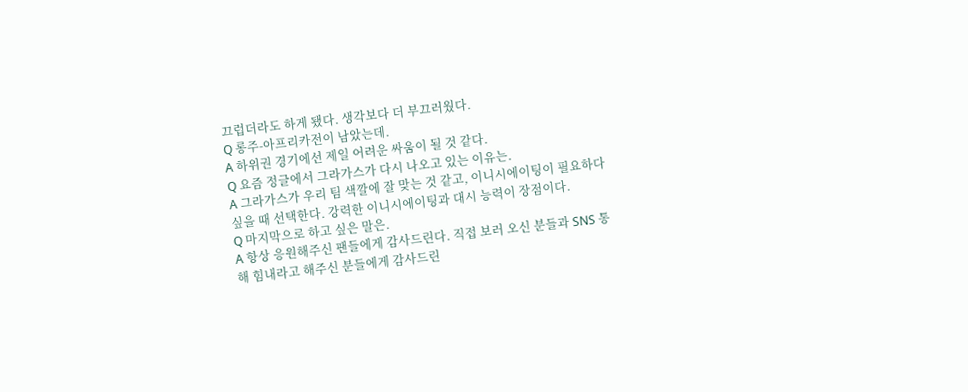끄럽더라도 하게 됐다. 생각보다 더 부끄러웠다.
Q 롱주-아프리카전이 남았는데.
A 하위권 경기에선 제일 어려운 싸움이 될 것 같다.
Q 요즘 정글에서 그라가스가 다시 나오고 있는 이유는.
A 그라가스가 우리 팀 색깔에 잘 맞는 것 같고, 이니시에이팅이 필요하다 싶을 때 선택한다. 강력한 이니시에이팅과 대시 능력이 장점이다.
Q 마지막으로 하고 싶은 말은.
A 항상 응원해주신 팬들에게 감사드린다. 직접 보러 오신 분들과 SNS 통해 힘내라고 해주신 분들에게 감사드린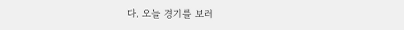다. 오늘 경기를 보러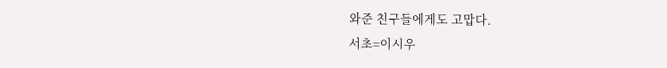와준 친구들에게도 고맙다.
서초=이시우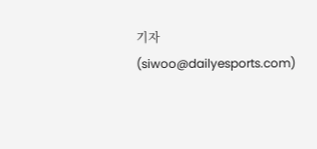기자(siwoo@dailyesports.com)